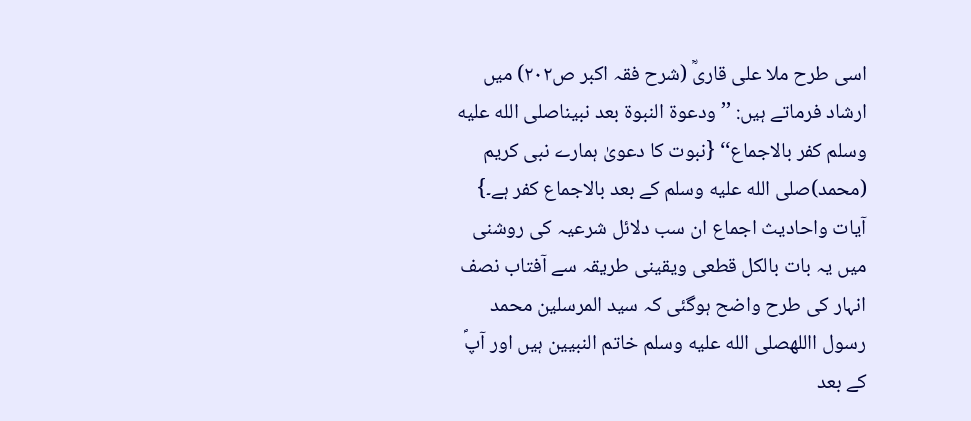اسی طرح ملا علی قاریؒ (شرح فقہ اکبر ص۲۰۲) میں ارشاد فرماتے ہیں: ’’ودعوۃ النبوۃ بعد نبیناصلى الله عليه وسلم کفر بالاجماع‘‘ {نبوت کا دعویٰ ہمارے نبی کریم (محمد)صلى الله عليه وسلم کے بعد بالاجماع کفر ہے۔}
آیات واحادیث اجماع ان سب دلائل شرعیہ کی روشنی میں یہ بات بالکل قطعی ویقینی طریقہ سے آفتاب نصف انہار کی طرح واضح ہوگئی کہ سید المرسلین محمد رسول االلهصلى الله عليه وسلم خاتم النبیین ہیں اور آپؐ کے بعد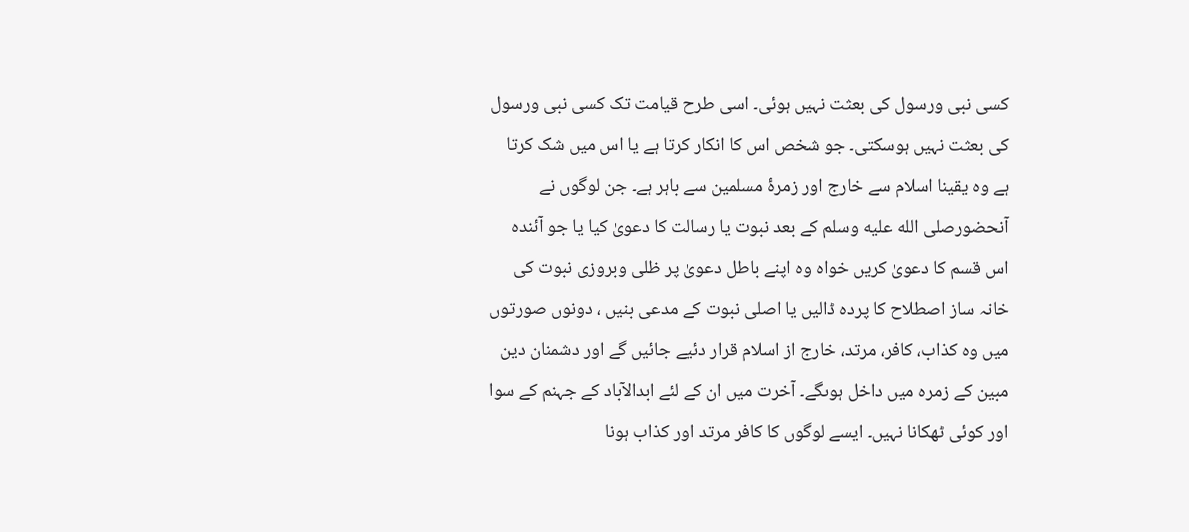کسی نبی ورسول کی بعثت نہیں ہوئی۔ اسی طرح قیامت تک کسی نبی ورسول کی بعثت نہیں ہوسکتی۔ جو شخص اس کا انکار کرتا ہے یا اس میں شک کرتا ہے وہ یقینا اسلام سے خارج اور زمرۂ مسلمین سے باہر ہے۔ جن لوگوں نے آنحضورصلى الله عليه وسلم کے بعد نبوت یا رسالت کا دعویٰ کیا یا جو آئندہ اس قسم کا دعویٰ کریں خواہ وہ اپنے باطل دعویٰ پر ظلی وبروزی نبوت کی خانہ ساز اصطلاح کا پردہ ڈالیں یا اصلی نبوت کے مدعی بنیں ، دونوں صورتوں میں وہ کذاب، کافر، مرتد، خارج از اسلام قرار دئیے جائیں گے اور دشمنان دین مبین کے زمرہ میں داخل ہوںگے۔ آخرت میں ان کے لئے ابدالآباد کے جہنم کے سوا اور کوئی ٹھکانا نہیں۔ ایسے لوگوں کا کافر مرتد اور کذاب ہونا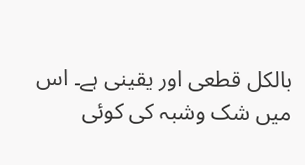بالکل قطعی اور یقینی ہے۔ اس میں شک وشبہ کی کوئی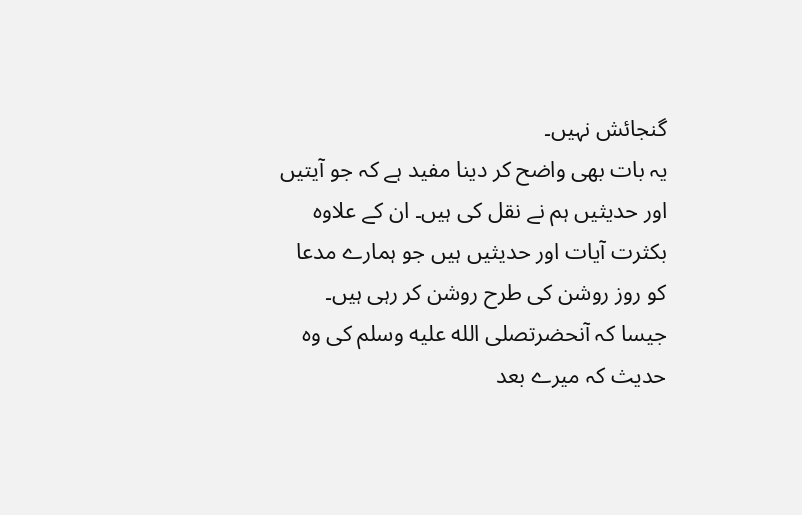گنجائش نہیں۔
یہ بات بھی واضح کر دینا مفید ہے کہ جو آیتیں اور حدیثیں ہم نے نقل کی ہیں۔ ان کے علاوہ بکثرت آیات اور حدیثیں ہیں جو ہمارے مدعا کو روز روشن کی طرح روشن کر رہی ہیں۔ جیسا کہ آنحضرتصلى الله عليه وسلم کی وہ حدیث کہ میرے بعد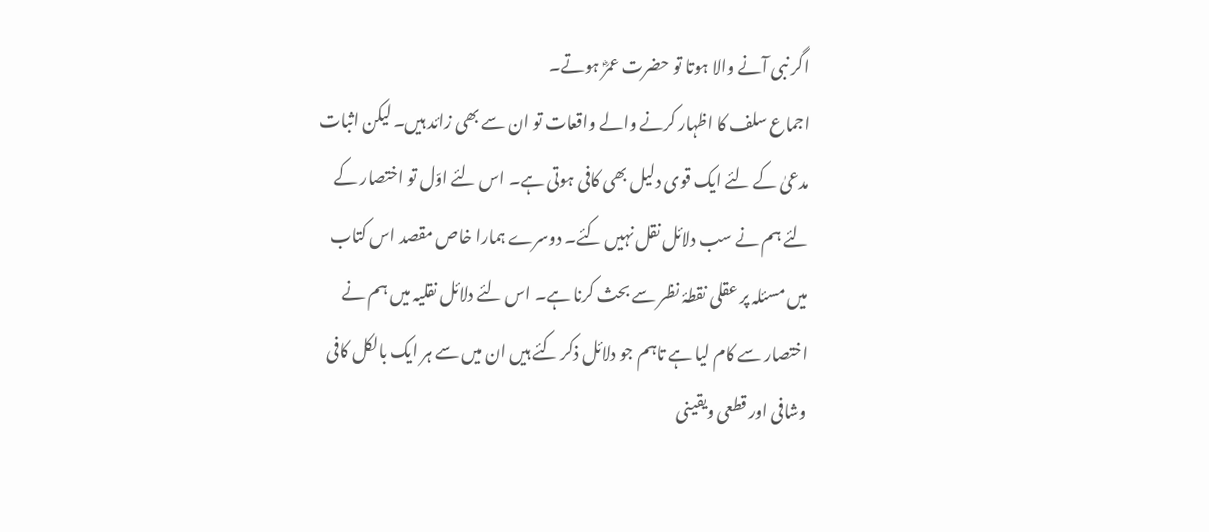اگر نبی آنے والا ہوتا تو حضرت عمرؓ ہوتے۔
اجماع سلف کا اظہار کرنے والے واقعات تو ان سے بھی زائد ہیں۔ لیکن اثبات مدعیٰ کے لئے ایک قوی دلیل بھی کافی ہوتی ہے۔ اس لئے اوّل تو اختصار کے لئے ہم نے سب دلائل نقل نہیں کئے۔ دوسرے ہمارا خاص مقصد اس کتاب میں مسئلہ پر عقلی نقطۂ نظر سے بحث کرنا ہے۔ اس لئے دلائل نقلیہ میں ہم نے اختصار سے کام لیا ہے تاہم جو دلائل ذکر کئے ہیں ان میں سے ہر ایک بالکل کافی وشافی اور قطعی ویقینی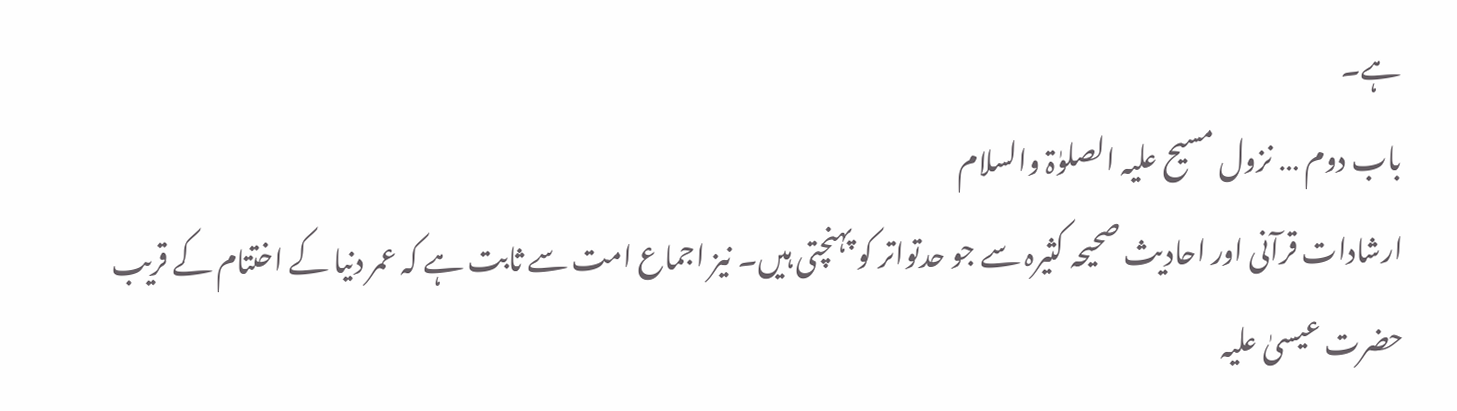ہے۔
باب دوم … نزول مسیح علیہ الصلوٰۃ والسلام
ارشادات قرآنی اور احادیث صحیحہ کثیرہ سے جو حدتواتر کو پہنچتی ہیں۔ نیز اجماع امت سے ثابت ہے کہ عمر دنیا کے اختتام کے قریب حضرت عیسیٰ علیہ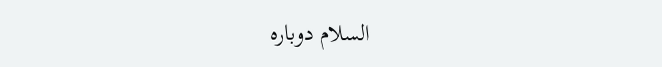السلام دوبارہ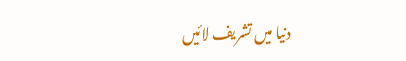دنیا میں تشریف لائیں